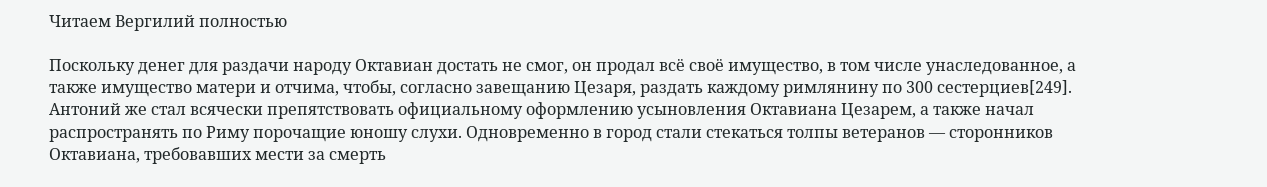Читаем Вергилий полностью

Поскольку денег для раздачи народу Октавиан достать не смог, он продал всё своё имущество, в том числе унаследованное, а также имущество матери и отчима, чтобы, согласно завещанию Цезаря, раздать каждому римлянину по 300 сестерциев[249]. Антоний же стал всячески препятствовать официальному оформлению усыновления Октавиана Цезарем, а также начал распространять по Риму порочащие юношу слухи. Одновременно в город стали стекаться толпы ветеранов — сторонников Октавиана, требовавших мести за смерть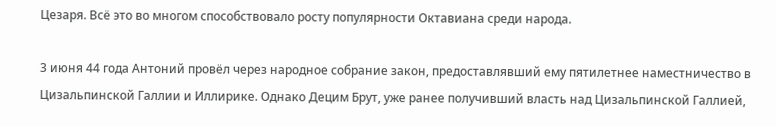Цезаря. Всё это во многом способствовало росту популярности Октавиана среди народа.

3 июня 44 года Антоний провёл через народное собрание закон, предоставлявший ему пятилетнее наместничество в Цизальпинской Галлии и Иллирике. Однако Децим Брут, уже ранее получивший власть над Цизальпинской Галлией,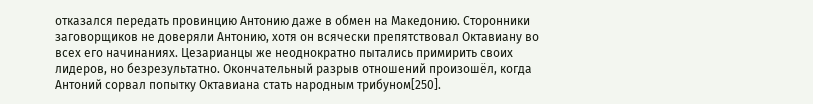отказался передать провинцию Антонию даже в обмен на Македонию. Сторонники заговорщиков не доверяли Антонию, хотя он всячески препятствовал Октавиану во всех его начинаниях. Цезарианцы же неоднократно пытались примирить своих лидеров, но безрезультатно. Окончательный разрыв отношений произошёл, когда Антоний сорвал попытку Октавиана стать народным трибуном[250].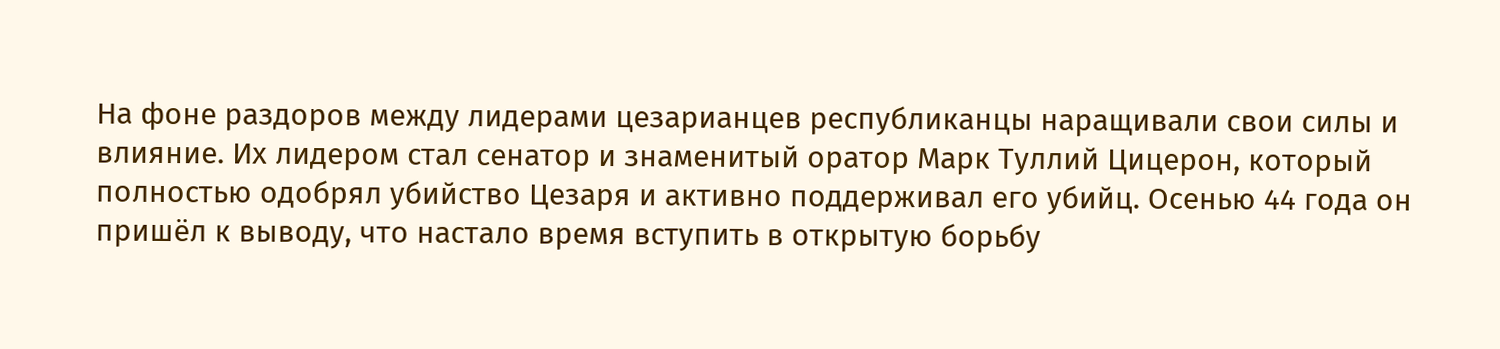На фоне раздоров между лидерами цезарианцев республиканцы наращивали свои силы и влияние. Их лидером стал сенатор и знаменитый оратор Марк Туллий Цицерон, который полностью одобрял убийство Цезаря и активно поддерживал его убийц. Осенью 44 года он пришёл к выводу, что настало время вступить в открытую борьбу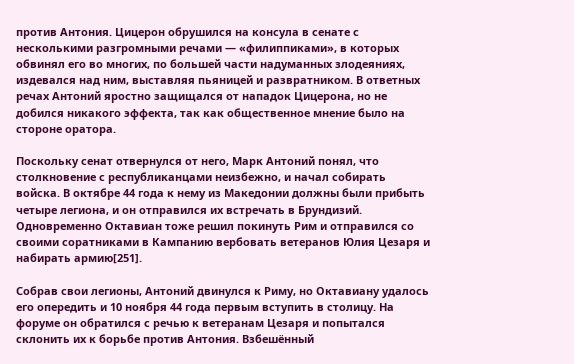против Антония. Цицерон обрушился на консула в сенате с несколькими разгромными речами — «филиппиками», в которых обвинял его во многих, по большей части надуманных злодеяниях, издевался над ним, выставляя пьяницей и развратником. В ответных речах Антоний яростно защищался от нападок Цицерона, но не добился никакого эффекта, так как общественное мнение было на стороне оратора.

Поскольку сенат отвернулся от него, Марк Антоний понял, что столкновение с республиканцами неизбежно, и начал собирать войска. В октябре 44 года к нему из Македонии должны были прибыть четыре легиона, и он отправился их встречать в Брундизий. Одновременно Октавиан тоже решил покинуть Рим и отправился со своими соратниками в Кампанию вербовать ветеранов Юлия Цезаря и набирать армию[251].

Собрав свои легионы, Антоний двинулся к Риму, но Октавиану удалось его опередить и 10 ноября 44 года первым вступить в столицу. На форуме он обратился с речью к ветеранам Цезаря и попытался склонить их к борьбе против Антония. Взбешённый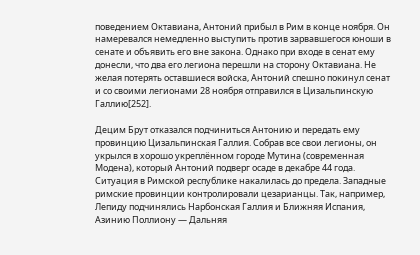поведением Октавиана, Антоний прибыл в Рим в конце ноября. Он намеревался немедленно выступить против зарвавшегося юноши в сенате и объявить его вне закона. Однако при входе в сенат ему донесли, что два его легиона перешли на сторону Октавиана. Не желая потерять оставшиеся войска, Антоний спешно покинул сенат и со своими легионами 28 ноября отправился в Цизальпинскую Галлию[252].

Децим Брут отказался подчиниться Антонию и передать ему провинцию Цизальпинская Галлия. Собрав все свои легионы, он укрылся в хорошо укреплённом городе Мутина (современная Модена), который Антоний подверг осаде в декабре 44 года. Ситуация в Римской республике накалилась до предела. Западные римские провинции контролировали цезарианцы. Так, например, Лепиду подчинялись Нарбонская Галлия и Ближняя Испания, Азинию Поллиону — Дальняя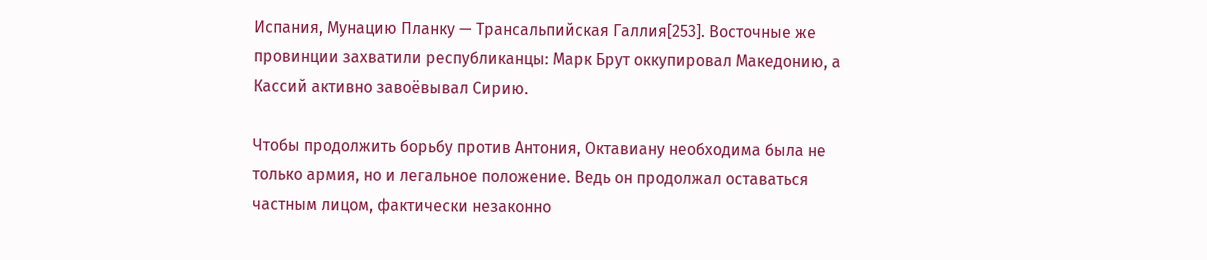Испания, Мунацию Планку — Трансальпийская Галлия[253]. Восточные же провинции захватили республиканцы: Марк Брут оккупировал Македонию, а Кассий активно завоёвывал Сирию.

Чтобы продолжить борьбу против Антония, Октавиану необходима была не только армия, но и легальное положение. Ведь он продолжал оставаться частным лицом, фактически незаконно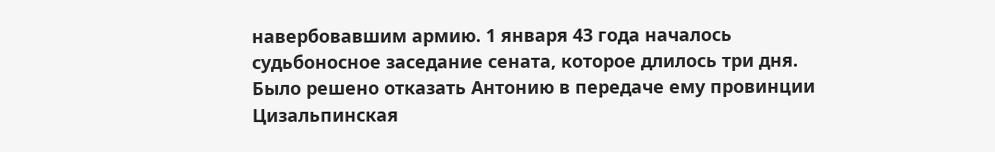навербовавшим армию. 1 января 43 года началось судьбоносное заседание сената, которое длилось три дня. Было решено отказать Антонию в передаче ему провинции Цизальпинская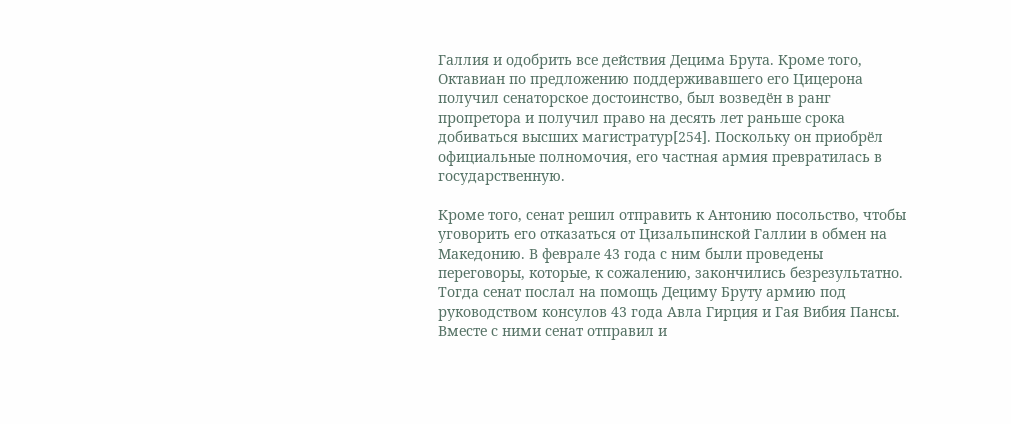Галлия и одобрить все действия Децима Брута. Кроме того, Октавиан по предложению поддерживавшего его Цицерона получил сенаторское достоинство, был возведён в ранг пропретора и получил право на десять лет раньше срока добиваться высших магистратур[254]. Поскольку он приобрёл официальные полномочия, его частная армия превратилась в государственную.

Кроме того, сенат решил отправить к Антонию посольство, чтобы уговорить его отказаться от Цизальпинской Галлии в обмен на Македонию. В феврале 43 года с ним были проведены переговоры, которые, к сожалению, закончились безрезультатно. Тогда сенат послал на помощь Дециму Бруту армию под руководством консулов 43 года Авла Гирция и Гая Вибия Пансы. Вместе с ними сенат отправил и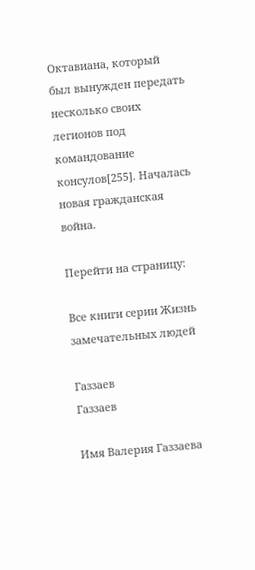Октавиана, который был вынужден передать несколько своих легионов под командование консулов[255]. Началась новая гражданская война.

Перейти на страницу:

Все книги серии Жизнь замечательных людей

Газзаев
Газзаев

Имя Валерия Газзаева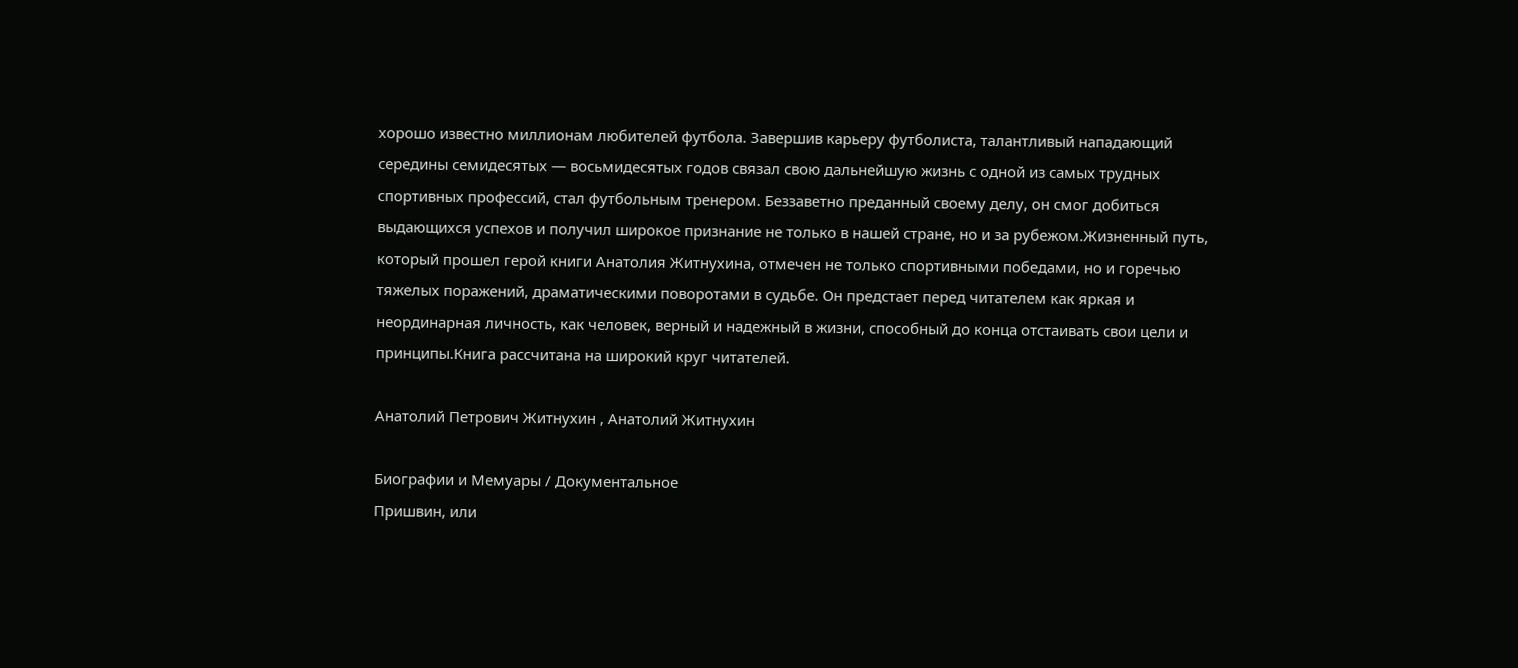хорошо известно миллионам любителей футбола. Завершив карьеру футболиста, талантливый нападающий середины семидесятых — восьмидесятых годов связал свою дальнейшую жизнь с одной из самых трудных спортивных профессий, стал футбольным тренером. Беззаветно преданный своему делу, он смог добиться выдающихся успехов и получил широкое признание не только в нашей стране, но и за рубежом.Жизненный путь, который прошел герой книги Анатолия Житнухина, отмечен не только спортивными победами, но и горечью тяжелых поражений, драматическими поворотами в судьбе. Он предстает перед читателем как яркая и неординарная личность, как человек, верный и надежный в жизни, способный до конца отстаивать свои цели и принципы.Книга рассчитана на широкий круг читателей.

Анатолий Петрович Житнухин , Анатолий Житнухин

Биографии и Мемуары / Документальное
Пришвин, или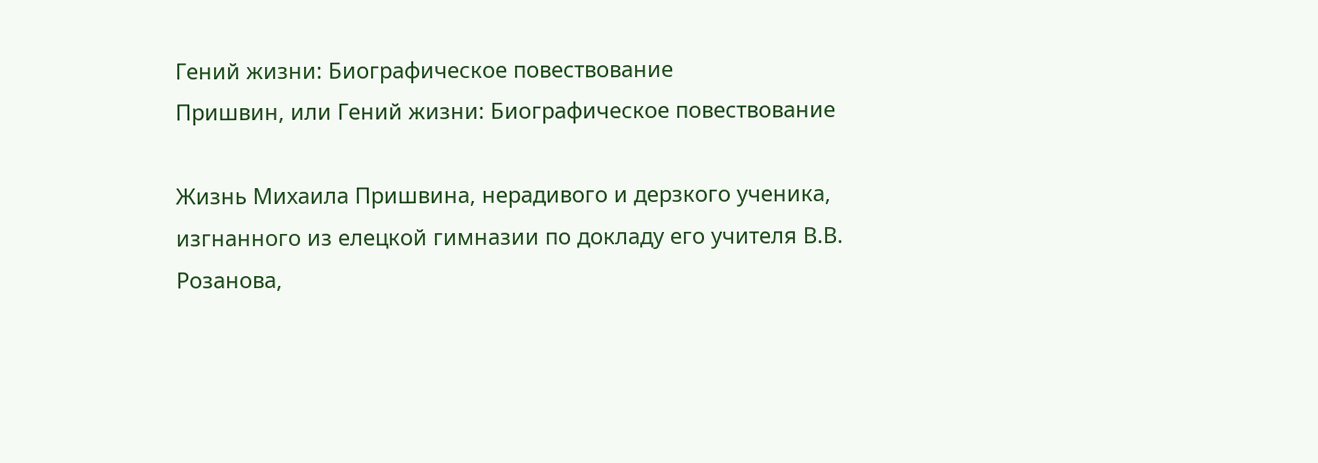Гений жизни: Биографическое повествование
Пришвин, или Гений жизни: Биографическое повествование

Жизнь Михаила Пришвина, нерадивого и дерзкого ученика, изгнанного из елецкой гимназии по докладу его учителя В.В. Розанова,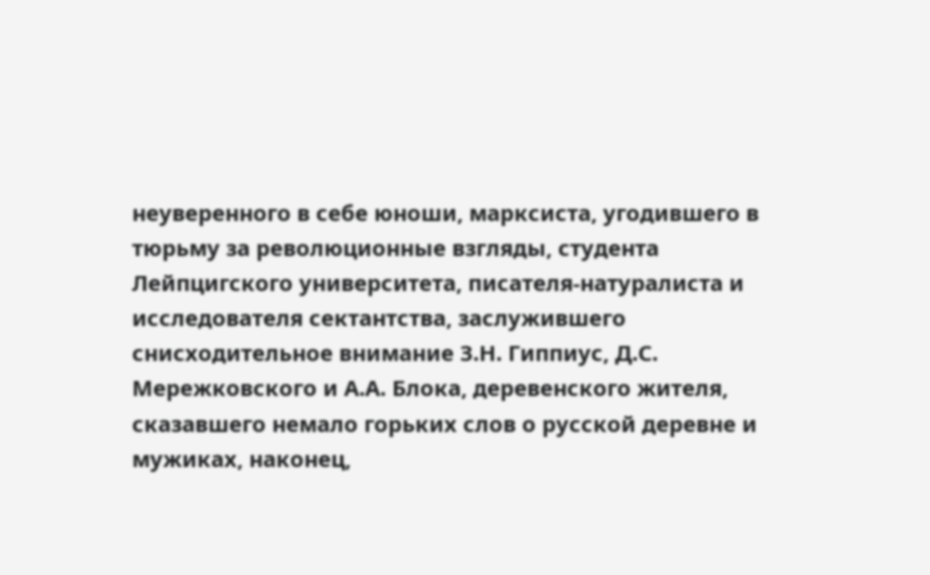неуверенного в себе юноши, марксиста, угодившего в тюрьму за революционные взгляды, студента Лейпцигского университета, писателя-натуралиста и исследователя сектантства, заслужившего снисходительное внимание З.Н. Гиппиус, Д.С. Мережковского и А.А. Блока, деревенского жителя, сказавшего немало горьких слов о русской деревне и мужиках, наконец,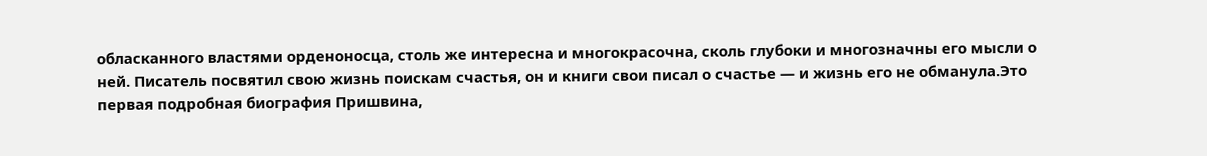обласканного властями орденоносца, столь же интересна и многокрасочна, сколь глубоки и многозначны его мысли о ней. Писатель посвятил свою жизнь поискам счастья, он и книги свои писал о счастье — и жизнь его не обманула.Это первая подробная биография Пришвина,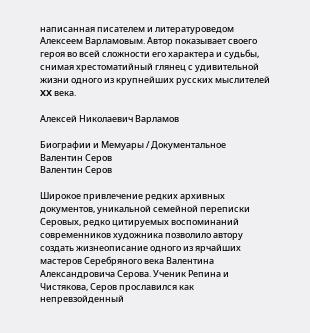написанная писателем и литературоведом Алексеем Варламовым. Автор показывает своего героя во всей сложности его характера и судьбы, снимая хрестоматийный глянец с удивительной жизни одного из крупнейших русских мыслителей XX века.

Алексей Николаевич Варламов

Биографии и Мемуары / Документальное
Валентин Серов
Валентин Серов

Широкое привлечение редких архивных документов, уникальной семейной переписки Серовых, редко цитируемых воспоминаний современников художника позволило автору создать жизнеописание одного из ярчайших мастеров Серебряного века Валентина Александровича Серова. Ученик Репина и Чистякова, Серов прославился как непревзойденный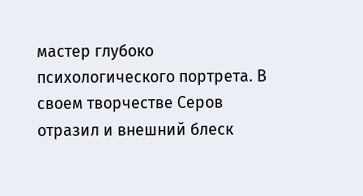мастер глубоко психологического портрета. В своем творчестве Серов отразил и внешний блеск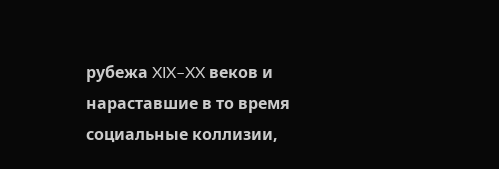рубежа XIX–XX веков и нараставшие в то время социальные коллизии,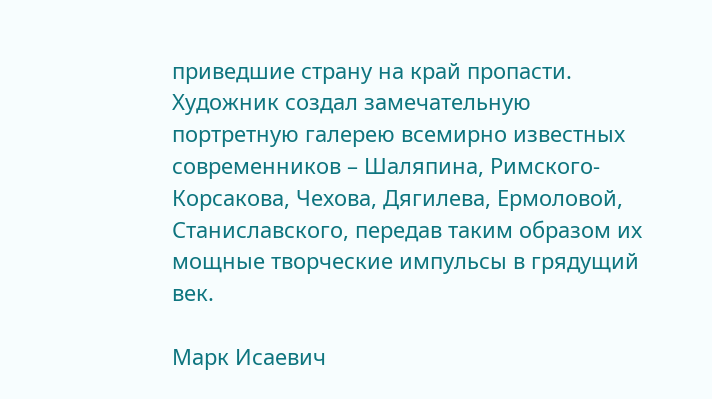приведшие страну на край пропасти. Художник создал замечательную портретную галерею всемирно известных современников – Шаляпина, Римского-Корсакова, Чехова, Дягилева, Ермоловой, Станиславского, передав таким образом их мощные творческие импульсы в грядущий век.

Марк Исаевич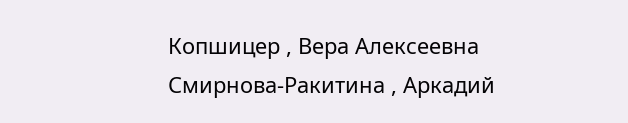Копшицер , Вера Алексеевна Смирнова-Ракитина , Аркадий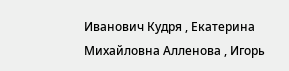Иванович Кудря , Екатерина Михайловна Алленова , Игорь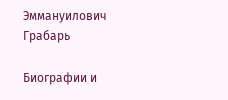Эммануилович Грабарь

Биографии и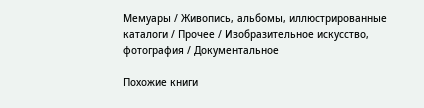Мемуары / Живопись, альбомы, иллюстрированные каталоги / Прочее / Изобразительное искусство, фотография / Документальное

Похожие книги